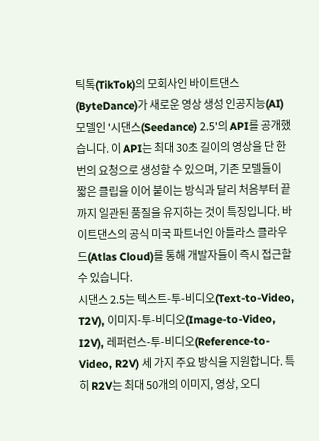틱톡(TikTok)의 모회사인 바이트댄스(ByteDance)가 새로운 영상 생성 인공지능(AI) 모델인 '시댄스(Seedance) 2.5'의 API를 공개했습니다. 이 API는 최대 30초 길이의 영상을 단 한 번의 요청으로 생성할 수 있으며, 기존 모델들이 짧은 클립을 이어 붙이는 방식과 달리 처음부터 끝까지 일관된 품질을 유지하는 것이 특징입니다. 바이트댄스의 공식 미국 파트너인 아틀라스 클라우드(Atlas Cloud)를 통해 개발자들이 즉시 접근할 수 있습니다.
시댄스 2.5는 텍스트-투-비디오(Text-to-Video, T2V), 이미지-투-비디오(Image-to-Video, I2V), 레퍼런스-투-비디오(Reference-to-Video, R2V) 세 가지 주요 방식을 지원합니다. 특히 R2V는 최대 50개의 이미지, 영상, 오디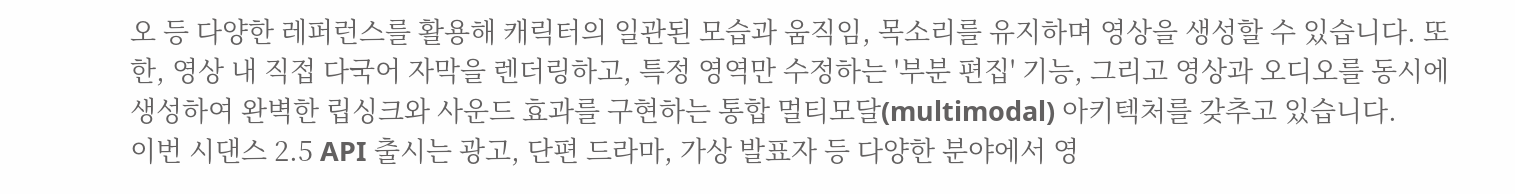오 등 다양한 레퍼런스를 활용해 캐릭터의 일관된 모습과 움직임, 목소리를 유지하며 영상을 생성할 수 있습니다. 또한, 영상 내 직접 다국어 자막을 렌더링하고, 특정 영역만 수정하는 '부분 편집' 기능, 그리고 영상과 오디오를 동시에 생성하여 완벽한 립싱크와 사운드 효과를 구현하는 통합 멀티모달(multimodal) 아키텍처를 갖추고 있습니다.
이번 시댄스 2.5 API 출시는 광고, 단편 드라마, 가상 발표자 등 다양한 분야에서 영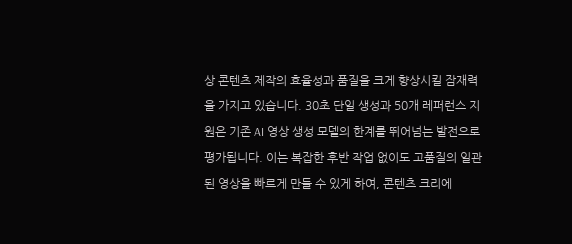상 콘텐츠 제작의 효율성과 품질을 크게 향상시킬 잠재력을 가지고 있습니다. 30초 단일 생성과 50개 레퍼런스 지원은 기존 AI 영상 생성 모델의 한계를 뛰어넘는 발전으로 평가됩니다. 이는 복잡한 후반 작업 없이도 고품질의 일관된 영상을 빠르게 만들 수 있게 하여, 콘텐츠 크리에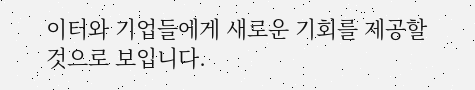이터와 기업들에게 새로운 기회를 제공할 것으로 보입니다.